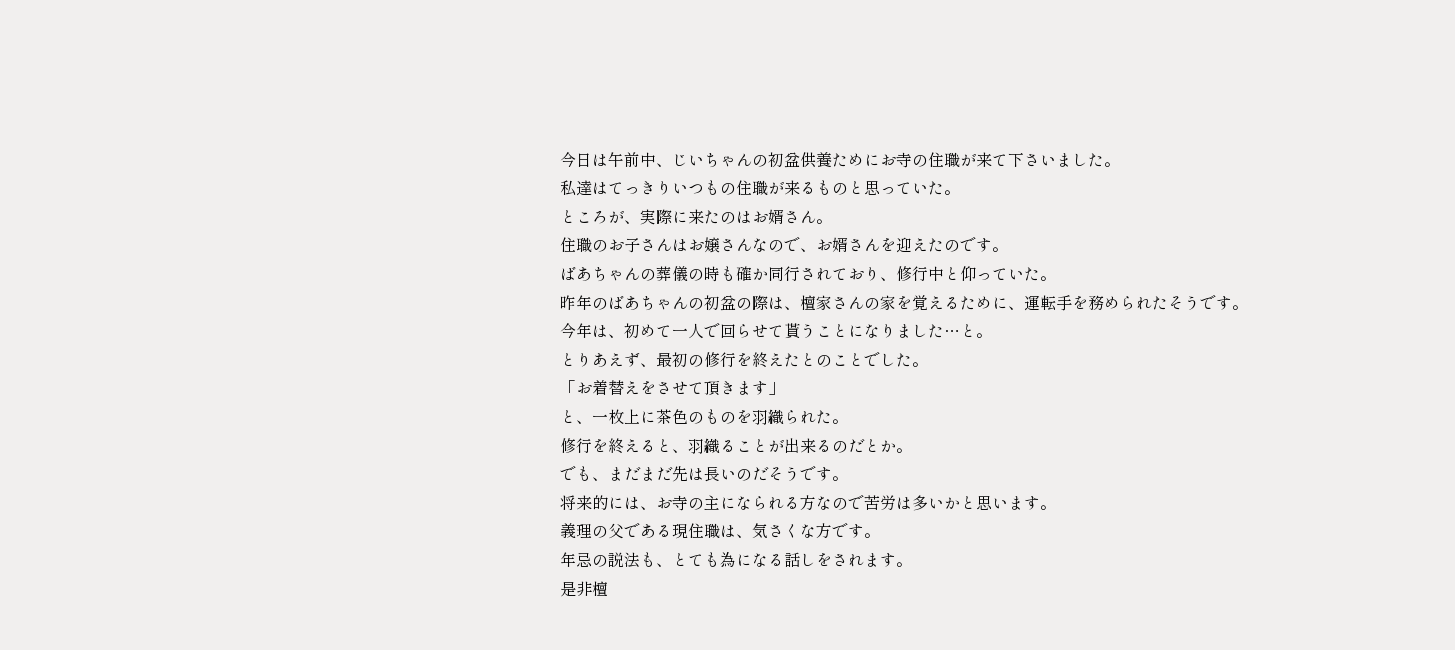今日は午前中、じいちゃんの初盆供養ためにお寺の住職が来て下さいました。
私達はてっきりいつもの住職が来るものと思っていた。
ところが、実際に来たのはお婿さん。
住職のお子さんはお嬢さんなので、お婿さんを迎えたのです。
ばあちゃんの葬儀の時も確か同行されており、修行中と仰っていた。
昨年のばあちゃんの初盆の際は、檀家さんの家を覚えるために、運転手を務められたそうです。
今年は、初めて一人で回らせて貰うことになりました…と。
とりあえず、最初の修行を終えたとのことでした。
「お着替えをさせて頂きます」
と、一枚上に茶色のものを羽織られた。
修行を終えると、羽織ることが出来るのだとか。
でも、まだまだ先は長いのだそうです。
将来的には、お寺の主になられる方なので苦労は多いかと思います。
義理の父である現住職は、気さくな方です。
年忌の説法も、とても為になる話しをされます。
是非檀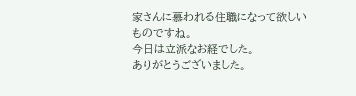家さんに慕われる住職になって欲しいものですね。
今日は立派なお経でした。
ありがとうございました。